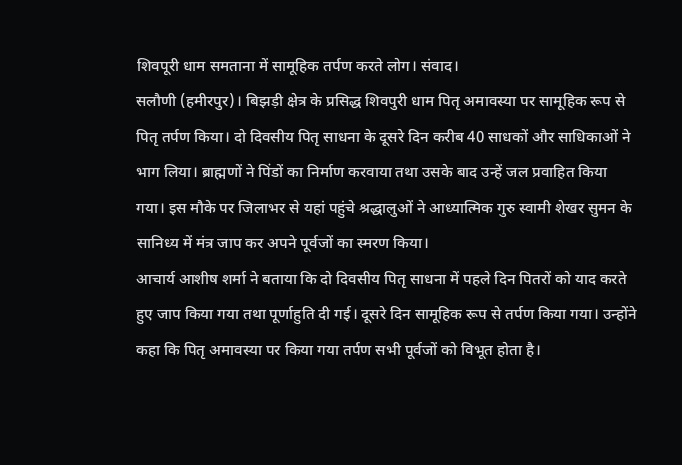शिवपूरी धाम समताना में सामूहिक तर्पण करते लोग। संवाद।
सलौणी (हमीरपुर)। बिझड़ी क्षेत्र के प्रसिद्ध शिवपुरी धाम पितृ अमावस्या पर सामूहिक रूप से पितृ तर्पण किया। दो दिवसीय पितृ साधना के दूसरे दिन करीब 40 साधकों और साधिकाओं ने भाग लिया। ब्राह्मणों ने पिंडों का निर्माण करवाया तथा उसके बाद उन्हें जल प्रवाहित किया गया। इस मौके पर जिलाभर से यहां पहुंचे श्रद्धालुओं ने आध्यात्मिक गुरु स्वामी शेखर सुमन के सानिध्य में मंत्र जाप कर अपने पूर्वजों का स्मरण किया।
आचार्य आशीष शर्मा ने बताया कि दो दिवसीय पितृ साधना में पहले दिन पितरों को याद करते हुए जाप किया गया तथा पूर्णाहुति दी गई। दूसरे दिन सामूहिक रूप से तर्पण किया गया। उन्होंने कहा कि पितृ अमावस्या पर किया गया तर्पण सभी पूर्वजों को विभूत होता है।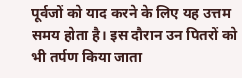पूर्वजों को याद करने के लिए यह उत्तम समय होता है। इस दौरान उन पितरों को भी तर्पण किया जाता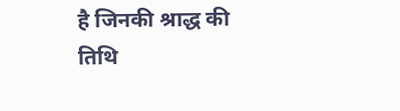है जिनकी श्राद्ध की तिथि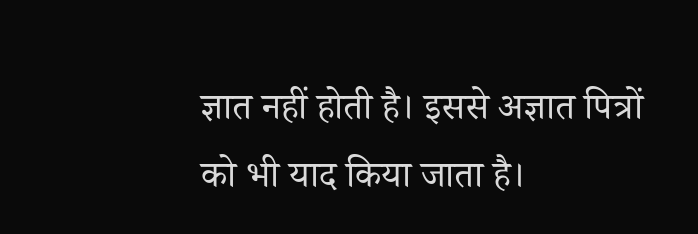ज्ञात नहीं होती है। इससे अज्ञात पित्रों को भी याद किया जाता है।